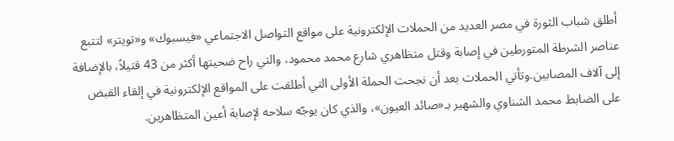أطلق شباب الثورة في مصر العديد من الحملات الإلكترونية على مواقع التواصل الاجتماعي «فيسبوك» و«تويتر» لتتبع عناصر الشرطة المتورطين في إصابة وقتل متظاهري شارع محمد محمود، والتي راح ضحيتها أكثر من 43 قتيلاً، بالإضافة إلى آلاف المصابين.وتأتي الحملات بعد أن نجحت الحملة الأولى التي أطلقت على المواقع الإلكترونية في إلقاء القبض على الضابط محمد الشناوي والشهير بـ«صائد العيون»، والذي كان يوجّه سلاحه لإصابة أعين المتظاهرين.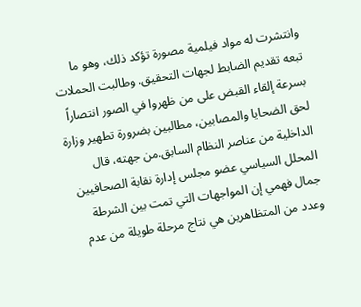وانتشرت له مواد فيلمية مصورة تؤكد ذلك، وهو ما تبعه تقديم الضابط لجهات التحقيق. وطالبت الحملات بسرعة إلقاء القبض على من ظهروا في الصور انتصاراً لحق الضحايا والمصابين، مطالبين بضرورة تطهير وزارة الداخلية من عناصر النظام السابق.من جهته، قال المحلل السياسي عضو مجلس إدارة نقابة الصحافيين جمال فهمي إن المواجهات التي تمت بين الشرطة وعدد من المتظاهرين هي نتاج مرحلة طويلة من عدم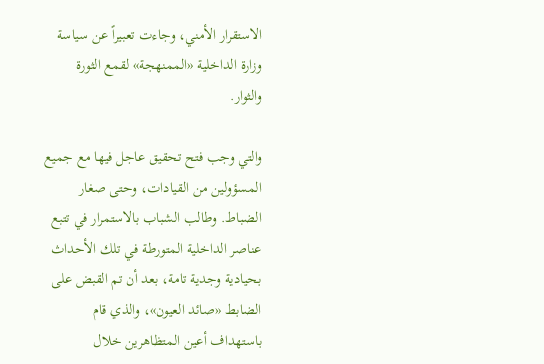الاستقرار الأمني، وجاءت تعبيراً عن سياسة وزارة الداخلية «الممنهجة» لقمع الثورة والثوار.

والتي وجب فتح تحقيق عاجل فيها مع جميع المسؤولين من القيادات، وحتى صغار الضباط. وطالب الشباب بالاستمرار في تتبع عناصر الداخلية المتورطة في تلك الأحداث بحيادية وجدية تامة، بعد أن تم القبض على الضابط «صائد العيون»، والذي قام باستهداف أعين المتظاهرين خلال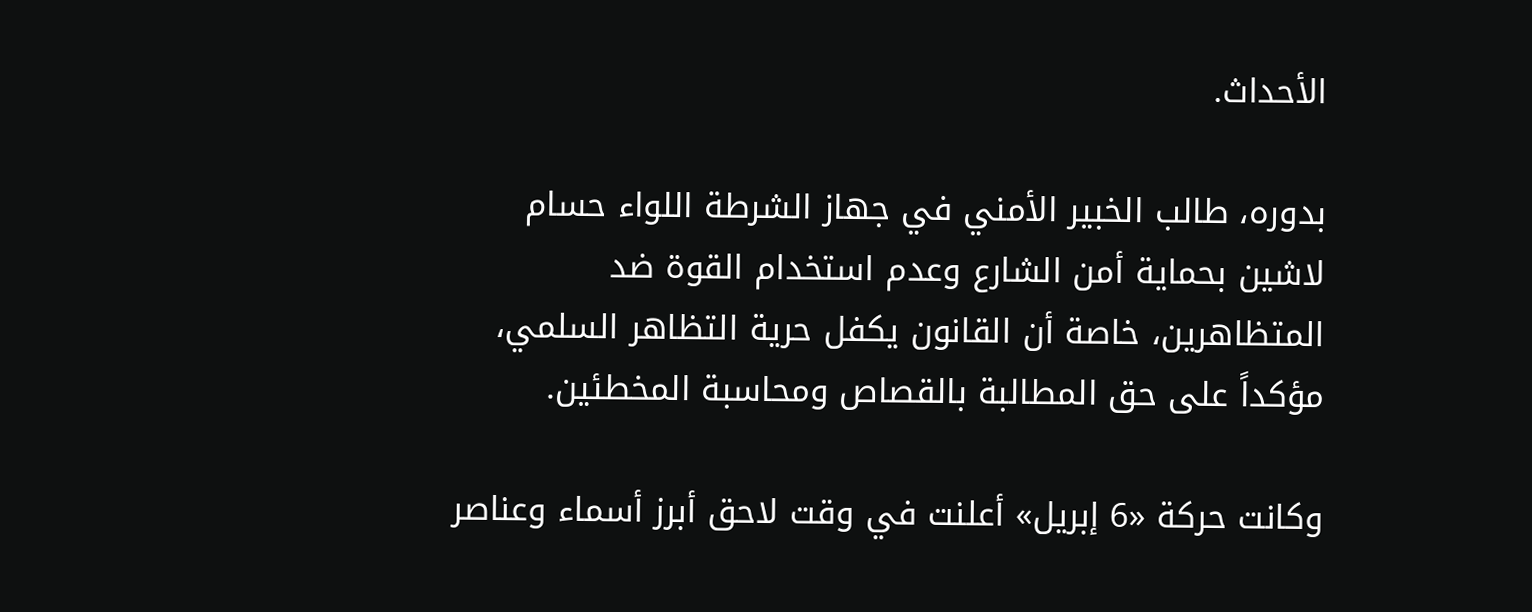الأحداث.

بدوره، طالب الخبير الأمني في جهاز الشرطة اللواء حسام لاشين بحماية أمن الشارع وعدم استخدام القوة ضد المتظاهرين، خاصة أن القانون يكفل حرية التظاهر السلمي، مؤكداً على حق المطالبة بالقصاص ومحاسبة المخطئين.

وكانت حركة «6 إبريل» أعلنت في وقت لاحق أبرز أسماء وعناصر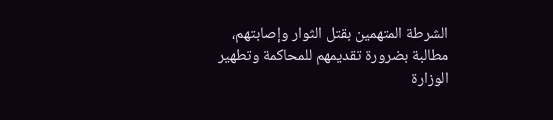الشرطة المتهمين بقتل الثوار وإصابتهم، مطالبة بضرورة تقديمهم للمحاكمة وتطهير الوزارة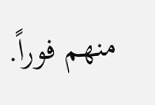منهم فوراً.